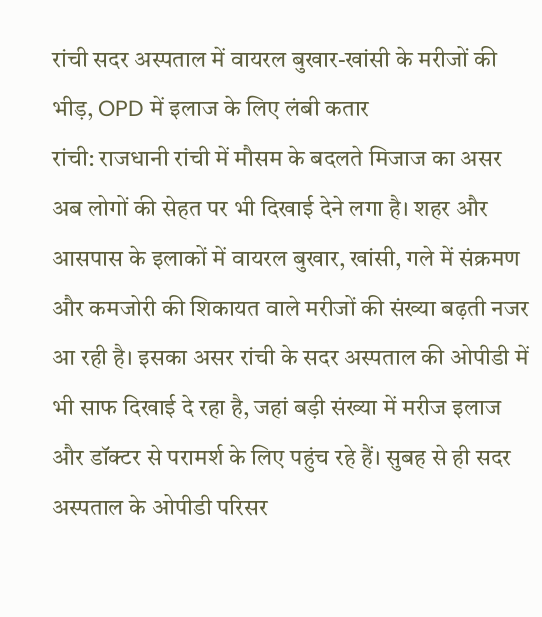रांची सदर अस्पताल में वायरल बुखार-खांसी के मरीजों की भीड़, OPD में इलाज के लिए लंबी कतार
रांची: राजधानी रांची में मौसम के बदलते मिजाज का असर अब लोगों की सेहत पर भी दिखाई देने लगा है। शहर और आसपास के इलाकों में वायरल बुखार, खांसी, गले में संक्रमण और कमजोरी की शिकायत वाले मरीजों की संख्या बढ़ती नजर आ रही है। इसका असर रांची के सदर अस्पताल की ओपीडी में भी साफ दिखाई दे रहा है, जहां बड़ी संख्या में मरीज इलाज और डॉक्टर से परामर्श के लिए पहुंच रहे हैं। सुबह से ही सदर अस्पताल के ओपीडी परिसर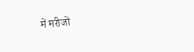में मरीजों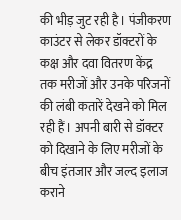की भीड़ जुट रही है। पंजीकरण काउंटर से लेकर डॉक्टरों के कक्ष और दवा वितरण केंद्र तक मरीजों और उनके परिजनों की लंबी कतारें देखने को मिल रही हैं। अपनी बारी से डॉक्टर को दिखाने के लिए मरीजों के बीच इंतजार और जल्द इलाज कराने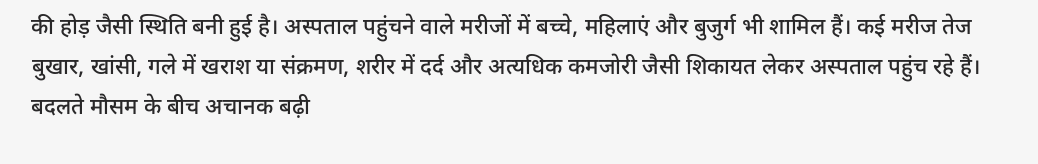की होड़ जैसी स्थिति बनी हुई है। अस्पताल पहुंचने वाले मरीजों में बच्चे, महिलाएं और बुजुर्ग भी शामिल हैं। कई मरीज तेज बुखार, खांसी, गले में खराश या संक्रमण, शरीर में दर्द और अत्यधिक कमजोरी जैसी शिकायत लेकर अस्पताल पहुंच रहे हैं। बदलते मौसम के बीच अचानक बढ़ी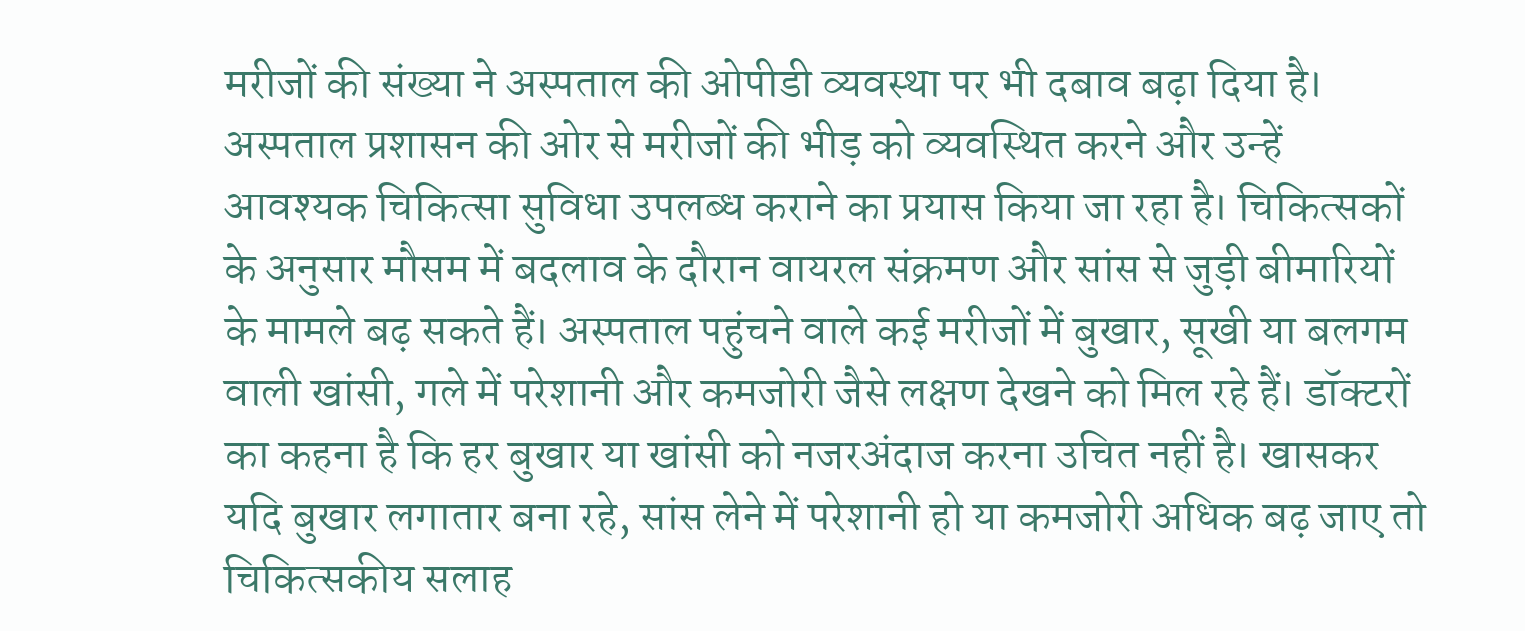मरीजों की संख्या ने अस्पताल की ओपीडी व्यवस्था पर भी दबाव बढ़ा दिया है। अस्पताल प्रशासन की ओर से मरीजों की भीड़ को व्यवस्थित करने और उन्हें आवश्यक चिकित्सा सुविधा उपलब्ध कराने का प्रयास किया जा रहा है। चिकित्सकों के अनुसार मौसम में बदलाव के दौरान वायरल संक्रमण और सांस से जुड़ी बीमारियों के मामले बढ़ सकते हैं। अस्पताल पहुंचने वाले कई मरीजों में बुखार, सूखी या बलगम वाली खांसी, गले में परेशानी और कमजोरी जैसे लक्षण देखने को मिल रहे हैं। डॉक्टरों का कहना है कि हर बुखार या खांसी को नजरअंदाज करना उचित नहीं है। खासकर यदि बुखार लगातार बना रहे, सांस लेने में परेशानी हो या कमजोरी अधिक बढ़ जाए तो चिकित्सकीय सलाह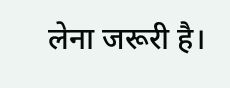लेना जरूरी है।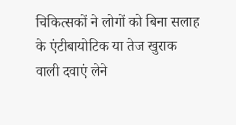चिकित्सकों ने लोगों को बिना सलाह के एंटीबायोटिक या तेज खुराक वाली दवाएं लेने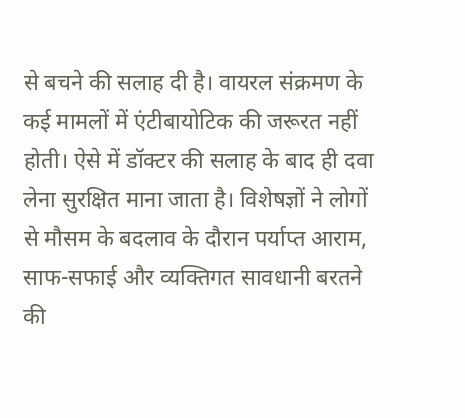से बचने की सलाह दी है। वायरल संक्रमण के कई मामलों में एंटीबायोटिक की जरूरत नहीं होती। ऐसे में डॉक्टर की सलाह के बाद ही दवा लेना सुरक्षित माना जाता है। विशेषज्ञों ने लोगों से मौसम के बदलाव के दौरान पर्याप्त आराम, साफ-सफाई और व्यक्तिगत सावधानी बरतने की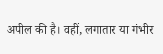अपील की है। वहीं, लगातार या गंभीर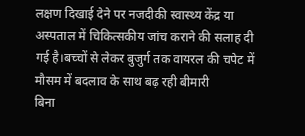लक्षण दिखाई देने पर नजदीकी स्वास्थ्य केंद्र या अस्पताल में चिकित्सकीय जांच कराने की सलाह दी गई है।बच्चों से लेकर बुजुर्ग तक वायरल की चपेट में
मौसम में बदलाव के साथ बढ़ रही बीमारी
बिना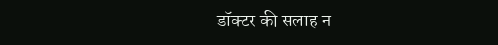डॉक्टर की सलाह न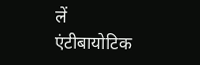लें एंटीबायोटिक